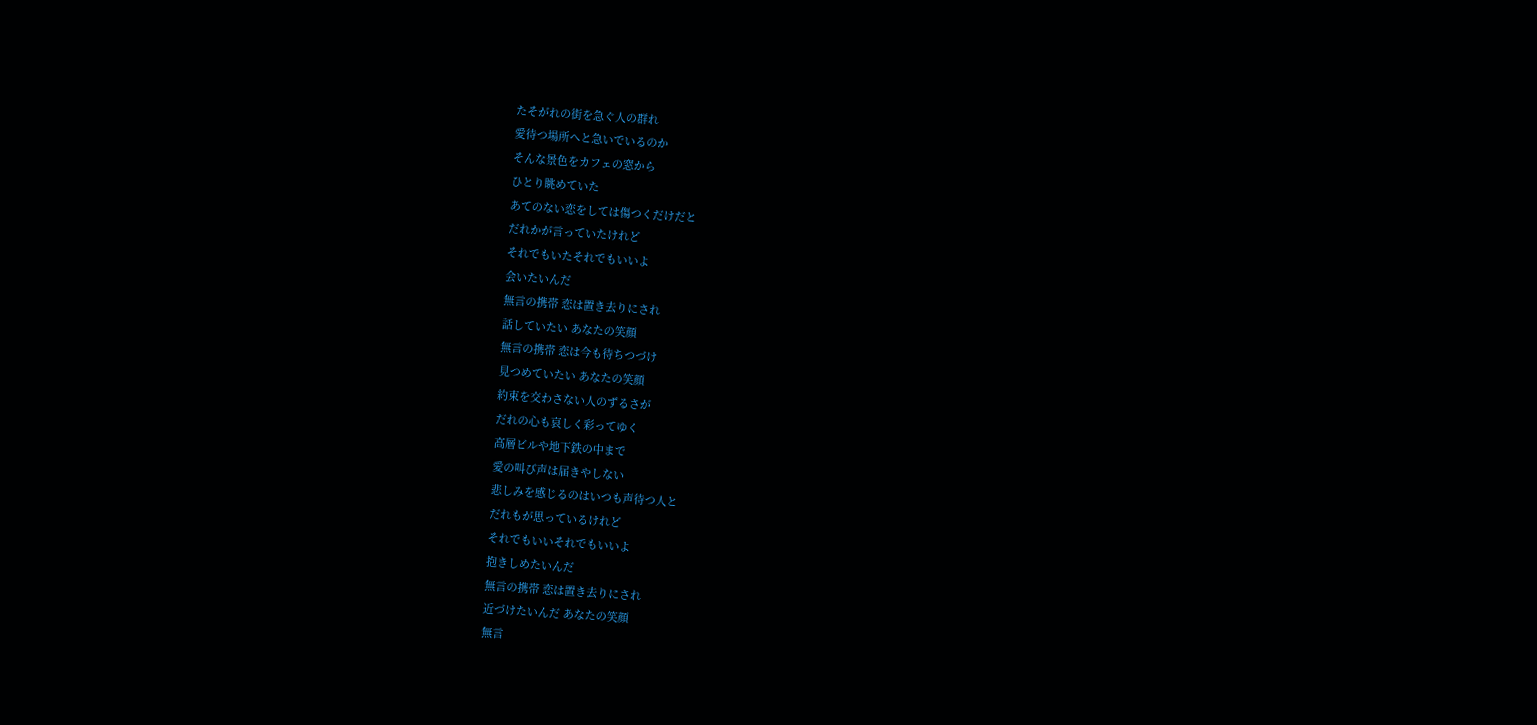たそがれの街を急ぐ人の群れ
愛待つ場所へと急いでいるのか
そんな景色をカフェの窓から
ひとり眺めていた
あてのない恋をしては傷つくだけだと
だれかが言っていたけれど
それでもいたそれでもいいよ
会いたいんだ
無言の携帯 恋は置き去りにされ
話していたい あなたの笑顔
無言の携帯 恋は今も待ちつづけ
見つめていたい あなたの笑顔
約束を交わさない人のずるさが
だれの心も哀しく彩ってゆく
高層ビルや地下鉄の中まで
愛の叫び声は届きやしない
悲しみを感じるのはいつも声待つ人と
だれもが思っているけれど
それでもいいそれでもいいよ
抱きしめたいんだ
無言の携帯 恋は置き去りにされ
近づけたいんだ あなたの笑顔
無言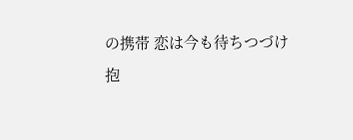の携帯 恋は今も待ちつづけ
抱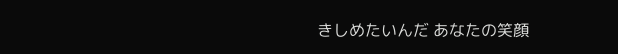きしめたいんだ あなたの笑顔